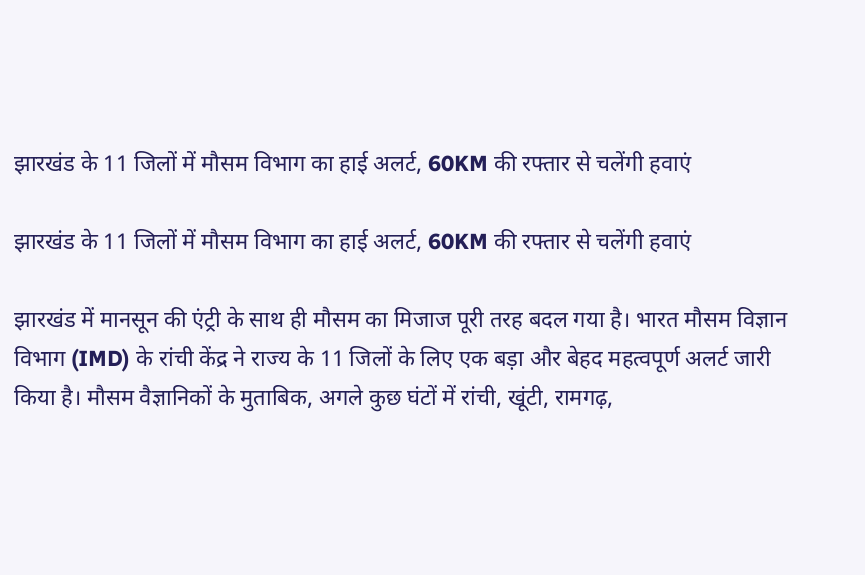झारखंड के 11 जिलों में मौसम विभाग का हाई अलर्ट, 60KM की रफ्तार से चलेंगी हवाएं

झारखंड के 11 जिलों में मौसम विभाग का हाई अलर्ट, 60KM की रफ्तार से चलेंगी हवाएं

झारखंड में मानसून की एंट्री के साथ ही मौसम का मिजाज पूरी तरह बदल गया है। भारत मौसम विज्ञान विभाग (IMD) के रांची केंद्र ने राज्य के 11 जिलों के लिए एक बड़ा और बेहद महत्वपूर्ण अलर्ट जारी किया है। मौसम वैज्ञानिकों के मुताबिक, अगले कुछ घंटों में रांची, खूंटी, रामगढ़,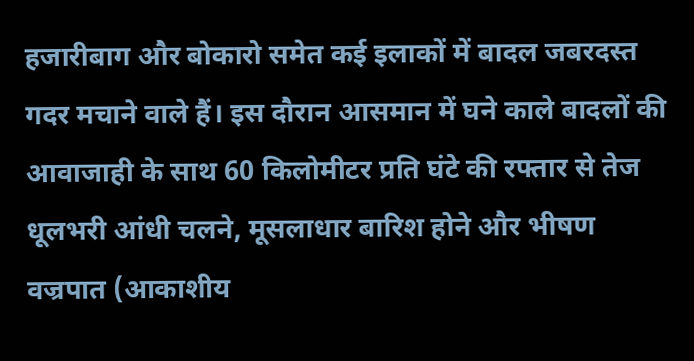हजारीबाग और बोकारो समेत कई इलाकों में बादल जबरदस्त गदर मचाने वाले हैं। इस दौरान आसमान में घने काले बादलों की आवाजाही के साथ 60 किलोमीटर प्रति घंटे की रफ्तार से तेज धूलभरी आंधी चलने, मूसलाधार बारिश होने और भीषण वज्रपात (आकाशीय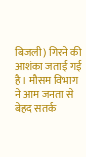बिजली) गिरने की आशंका जताई गई है। मौसम विभाग ने आम जनता से बेहद सतर्क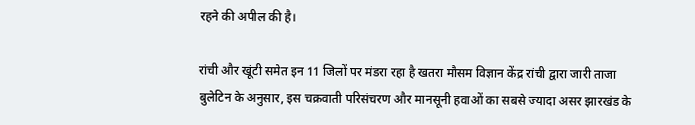रहने की अपील की है।

रांची और खूंटी समेत इन 11 जिलों पर मंडरा रहा है खतरा मौसम विज्ञान केंद्र रांची द्वारा जारी ताजा बुलेटिन के अनुसार, इस चक्रवाती परिसंचरण और मानसूनी हवाओं का सबसे ज्यादा असर झारखंड के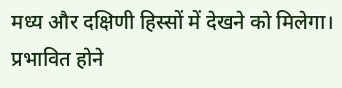मध्य और दक्षिणी हिस्सों में देखने को मिलेगा। प्रभावित होने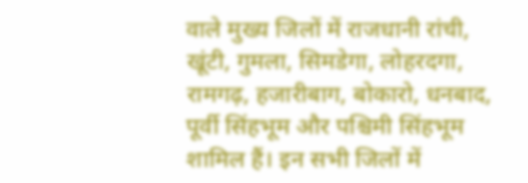वाले मुख्य जिलों में राजधानी रांची, खूंटी, गुमला, सिमडेगा, लोहरदगा, रामगढ़, हजारीबाग, बोकारो, धनबाद, पूर्वी सिंहभूम और पश्चिमी सिंहभूम शामिल हैं। इन सभी जिलों में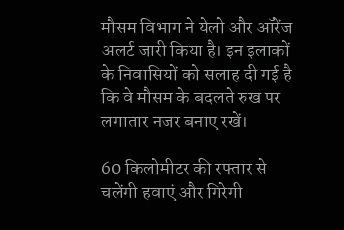मौसम विभाग ने येलो और ऑरेंज अलर्ट जारी किया है। इन इलाकों के निवासियों को सलाह दी गई है कि वे मौसम के बदलते रुख पर लगातार नजर बनाए रखें।

60 किलोमीटर की रफ्तार से चलेंगी हवाएं और गिरेगी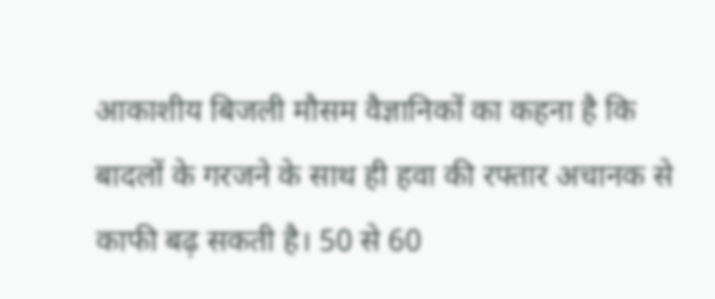आकाशीय बिजली मौसम वैज्ञानिकों का कहना है कि बादलों के गरजने के साथ ही हवा की रफ्तार अचानक से काफी बढ़ सकती है। 50 से 60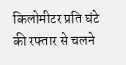किलोमीटर प्रति घंटे की रफ्तार से चलने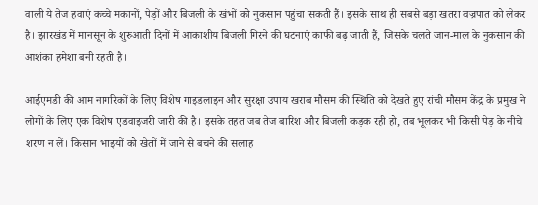वाली ये तेज हवाएं कच्चे मकानों, पेड़ों और बिजली के खंभों को नुकसान पहुंचा सकती हैं। इसके साथ ही सबसे बड़ा खतरा वज्रपात को लेकर है। झारखंड में मानसून के शुरुआती दिनों में आकाशीय बिजली गिरने की घटनाएं काफी बढ़ जाती हैं, जिसके चलते जान-माल के नुकसान की आशंका हमेशा बनी रहती है।

आईएमडी की आम नागरिकों के लिए विशेष गाइडलाइन और सुरक्षा उपाय खराब मौसम की स्थिति को देखते हुए रांची मौसम केंद्र के प्रमुख ने लोगों के लिए एक विशेष एडवाइजरी जारी की है। इसके तहत जब तेज बारिश और बिजली कड़क रही हो, तब भूलकर भी किसी पेड़ के नीचे शरण न लें। किसान भाइयों को खेतों में जाने से बचने की सलाह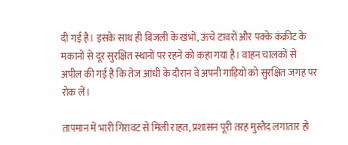दी गई है। इसके साथ ही बिजली के खंभों, ऊंचे टावरों और पक्के कंक्रीट के मकानों से दूर सुरक्षित स्थानों पर रहने को कहा गया है। वाहन चालकों से अपील की गई है कि तेज आंधी के दौरान वे अपनी गाड़ियों को सुरक्षित जगह पर रोक लें।

तापमान में भारी गिरावट से मिली राहत, प्रशासन पूरी तरह मुस्तैद लगातार हो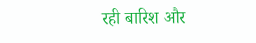रही बारिश और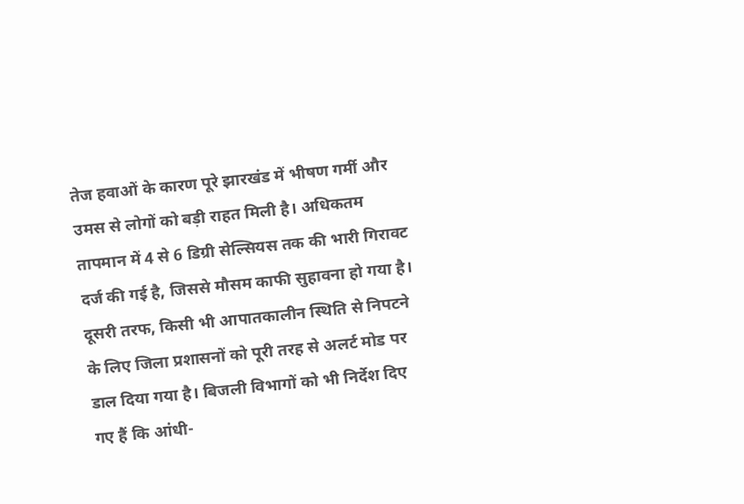तेज हवाओं के कारण पूरे झारखंड में भीषण गर्मी और उमस से लोगों को बड़ी राहत मिली है। अधिकतम तापमान में 4 से 6 डिग्री सेल्सियस तक की भारी गिरावट दर्ज की गई है, जिससे मौसम काफी सुहावना हो गया है। दूसरी तरफ, किसी भी आपातकालीन स्थिति से निपटने के लिए जिला प्रशासनों को पूरी तरह से अलर्ट मोड पर डाल दिया गया है। बिजली विभागों को भी निर्देश दिए गए हैं कि आंधी-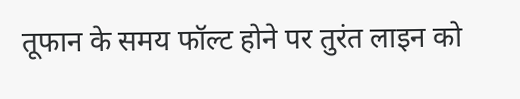तूफान के समय फॉल्ट होने पर तुरंत लाइन को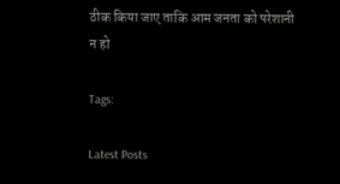ठीक किया जाए ताकि आम जनता को परेशानी न हो

Tags:

Latest Posts